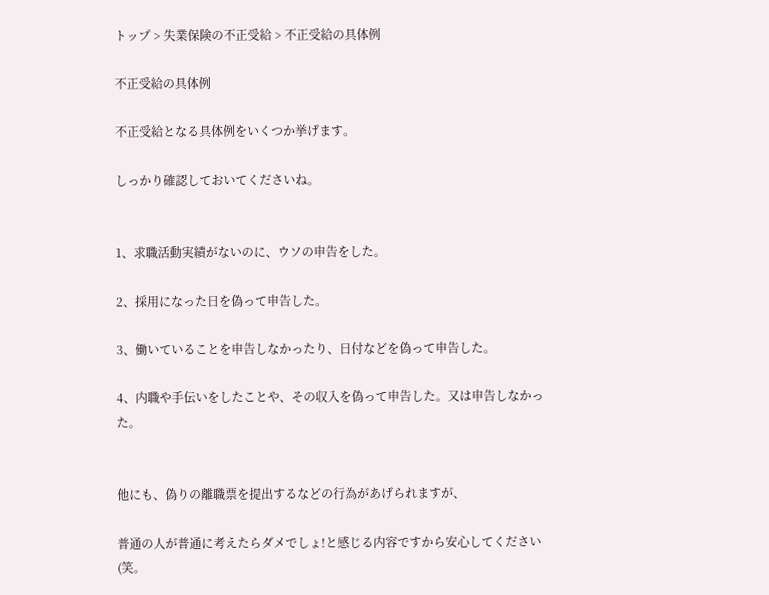トップ > 失業保険の不正受給 > 不正受給の具体例

不正受給の具体例

不正受給となる具体例をいくつか挙げます。

しっかり確認しておいてくださいね。


1、求職活動実績がないのに、ウソの申告をした。

2、採用になった日を偽って申告した。

3、働いていることを申告しなかったり、日付などを偽って申告した。

4、内職や手伝いをしたことや、その収入を偽って申告した。又は申告しなかった。


他にも、偽りの離職票を提出するなどの行為があげられますが、

普通の人が普通に考えたらダメでしょ!と感じる内容ですから安心してください(笑。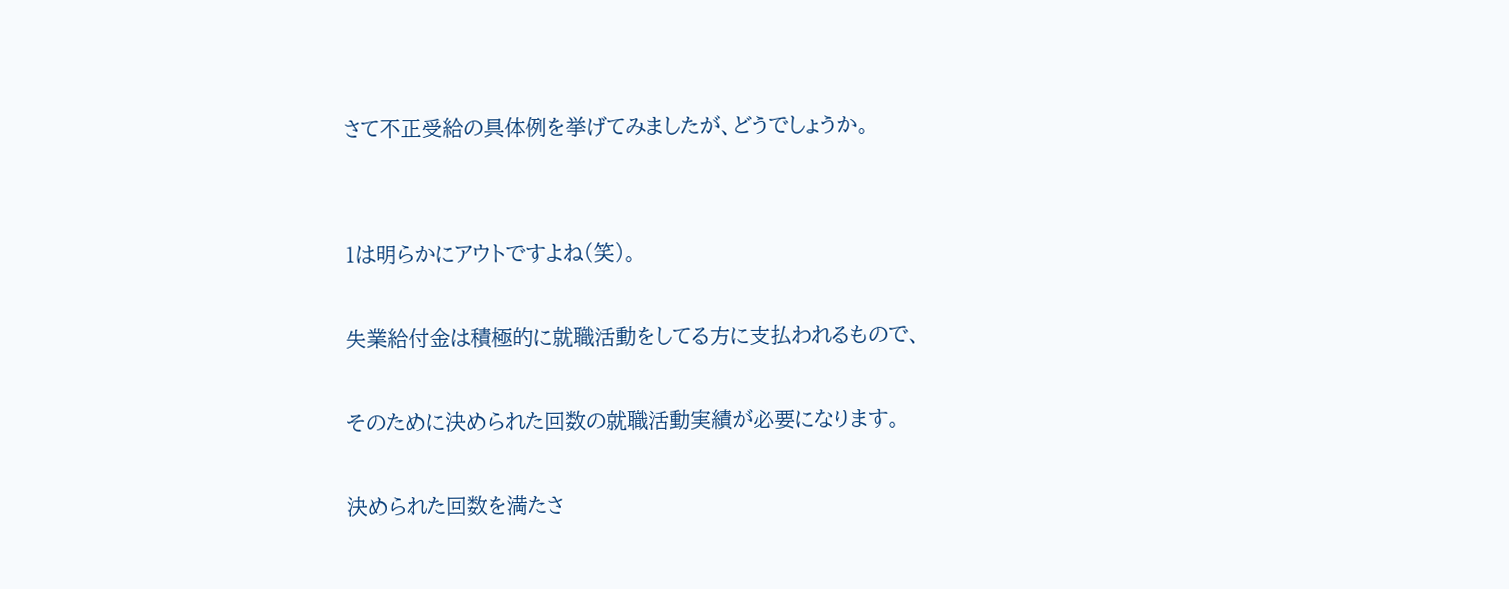さて不正受給の具体例を挙げてみましたが、どうでしょうか。


1は明らかにアウトですよね(笑)。

失業給付金は積極的に就職活動をしてる方に支払われるもので、

そのために決められた回数の就職活動実績が必要になります。

決められた回数を満たさ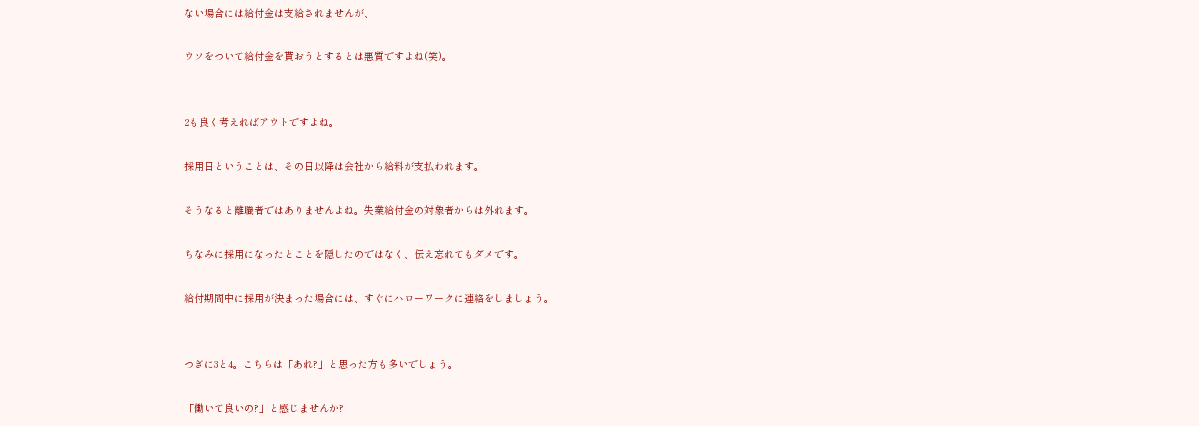ない場合には給付金は支給されませんが、

ウソをついて給付金を貰おうとするとは悪質ですよね(笑)。


2も良く考えればアウトですよね。

採用日ということは、その日以降は会社から給料が支払われます。

そうなると離職者ではありませんよね。失業給付金の対象者からは外れます。

ちなみに採用になったとことを隠したのではなく、伝え忘れてもダメです。

給付期間中に採用が決まった場合には、すぐにハローワークに連絡をしましょう。


つぎに3と4。こちらは「あれ?」と思った方も多いでしょう。

「働いて良いの?」と感じませんか?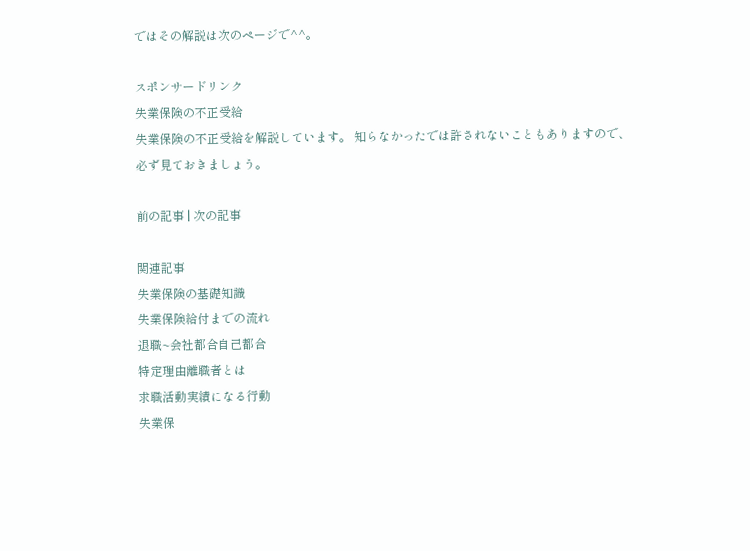ではその解説は次のページで^^。

スポンサードリンク
失業保険の不正受給
失業保険の不正受給を解説しています。 知らなかったでは許されないこともありますので、必ず見ておきましょう。

前の記事 | 次の記事

関連記事
失業保険の基礎知識
失業保険給付までの流れ
退職~会社都合自己都合
特定理由離職者とは
求職活動実績になる行動
失業保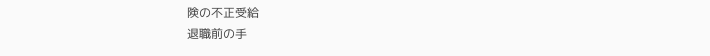険の不正受給
退職前の手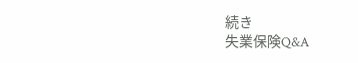続き
失業保険Q&A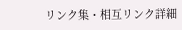リンク集・相互リンク詳細